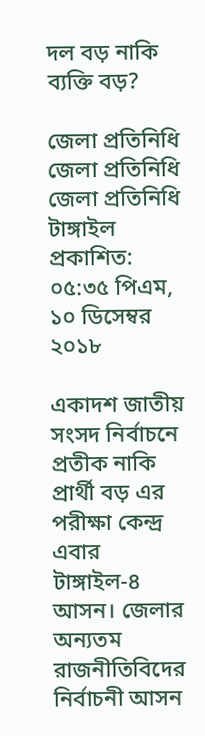দল বড় নাকি ব্যক্তি বড়?

জেলা প্রতিনিধি
জেলা প্রতিনিধি জেলা প্রতিনিধি টাঙ্গাইল
প্রকাশিত: ০৫:৩৫ পিএম, ১০ ডিসেম্বর ২০১৮

একাদশ জাতীয় সংসদ নির্বাচনে প্রতীক নাকি প্রার্থী বড় এর পরীক্ষা কেন্দ্র এবার টাঙ্গাইল-৪ আসন। জেলার অন্যতম রাজনীতিবিদের নির্বাচনী আসন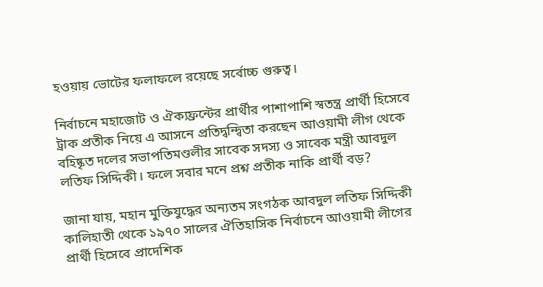হওয়ায় ভোটের ফলাফলে রয়েছে সর্বোচ্চ গুরুত্ব।

নির্বাচনে মহাজোট ও ঐক্যফ্রন্টের প্রার্থীর পাশাপাশি স্বতন্ত্র প্রার্থী হিসেবে ট্রাক প্রতীক নিয়ে এ আসনে প্রতিদ্বন্দ্বিতা করছেন আওয়ামী লীগ থেকে বহিষ্কৃত দলের সভাপতিমণ্ডলীর সাবেক সদস্য ও সাবেক মন্ত্রী আবদুল লতিফ সিদ্দিকী। ফলে সবার মনে প্রশ্ন প্রতীক নাকি প্রার্থী বড়?

জানা যায়, মহান মুক্তিযুদ্ধের অন্যতম সংগঠক আবদুল লতিফ সিদ্দিকী কালিহাতী থেকে ১৯৭০ সালের ঐতিহাসিক নির্বাচনে আওয়ামী লীগের প্রার্থী হিসেবে প্রাদেশিক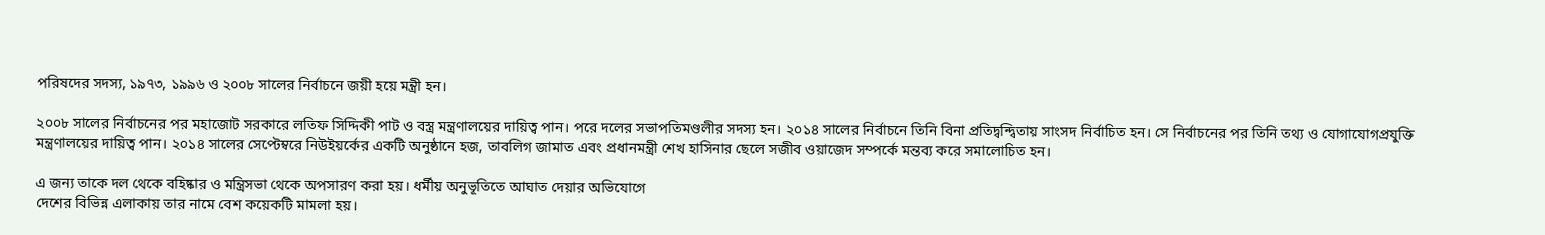পরিষদের সদস্য, ১৯৭৩, ১৯৯৬ ও ২০০৮ সালের নির্বাচনে জয়ী হয়ে মন্ত্রী হন।

২০০৮ সালের নির্বাচনের পর মহাজোট সরকারে লতিফ সিদ্দিকী পাট ও বস্ত্র মন্ত্রণালয়ের দায়িত্ব পান। পরে দলের সভাপতিমণ্ডলীর সদস্য হন। ২০১৪ সালের নির্বাচনে তিনি বিনা প্রতিদ্বন্দ্বিতায় সাংসদ নির্বাচিত হন। সে নির্বাচনের পর তিনি তথ্য ও যোগাযোগপ্রযুক্তি মন্ত্রণালয়ের দায়িত্ব পান। ২০১৪ সালের সেপ্টেম্বরে নিউইয়র্কের একটি অনুষ্ঠানে হজ, তাবলিগ জামাত এবং প্রধানমন্ত্রী শেখ হাসিনার ছেলে সজীব ওয়াজেদ সম্পর্কে মন্তব্য করে সমালোচিত হন।

এ জন্য তাকে দল থেকে বহিষ্কার ও মন্ত্রিসভা থেকে অপসারণ করা হয়। ধর্মীয় অনুভূতিতে আঘাত দেয়ার অভিযোগে
দেশের বিভিন্ন এলাকায় তার নামে বেশ কয়েকটি মামলা হয়।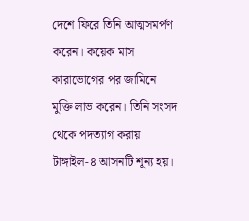দেশে ফিরে তিনি আত্মসমর্পণ করেন। কয়েক মাস কারাভোগের পর জামিনে মুক্তি লাভ করেন। তিনি সংসদ থেকে পদত্যাগ করায় টাঙ্গাইল-৪ আসনটি শূন্য হয়।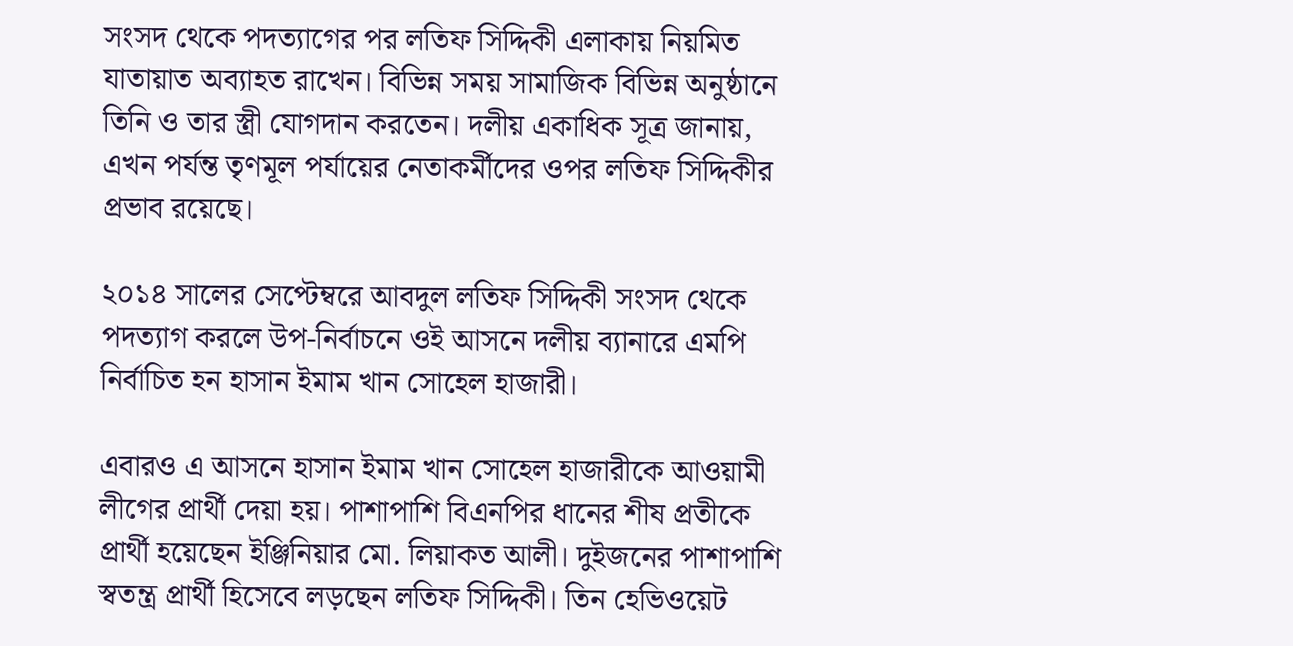সংসদ থেকে পদত্যাগের পর লতিফ সিদ্দিকী এলাকায় নিয়মিত যাতায়াত অব্যাহত রাখেন। বিভিন্ন সময় সামাজিক বিভিন্ন অনুষ্ঠানে তিনি ও তার স্ত্রী যোগদান করতেন। দলীয় একাধিক সূত্র জানায়, এখন পর্যন্ত তৃণমূল পর্যায়ের নেতাকর্মীদের ওপর লতিফ সিদ্দিকীর প্রভাব রয়েছে।

২০১৪ সালের সেপ্টেম্বরে আবদুল লতিফ সিদ্দিকী সংসদ থেকে পদত্যাগ করলে উপ-নির্বাচনে ওই আসনে দলীয় ব্যানারে এমপি নির্বাচিত হন হাসান ইমাম খান সোহেল হাজারী।

এবারও এ আসনে হাসান ইমাম খান সোহেল হাজারীকে আওয়ামী লীগের প্রার্থী দেয়া হয়। পাশাপাশি বিএনপির ধানের শীষ প্রতীকে প্রার্থী হয়েছেন ইঞ্জিনিয়ার মো. লিয়াকত আলী। দুইজনের পাশাপাশি স্বতন্ত্র প্রার্থী হিসেবে লড়ছেন লতিফ সিদ্দিকী। তিন হেভিওয়েট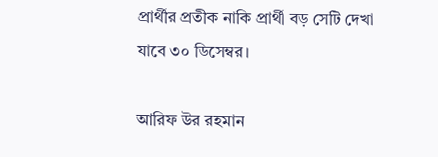প্রার্থীর প্রতীক নাকি প্রার্থী বড় সেটি দেখা যাবে ৩০ ডিসেম্বর।

আরিফ উর রহমান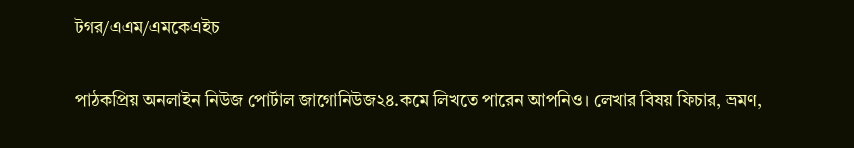টগর/এএম/এমকেএইচ

পাঠকপ্রিয় অনলাইন নিউজ পোর্টাল জাগোনিউজ২৪.কমে লিখতে পারেন আপনিও। লেখার বিষয় ফিচার, ভ্রমণ,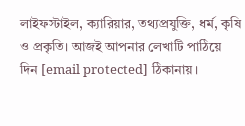লাইফস্টাইল, ক্যারিয়ার, তথ্যপ্রযুক্তি, ধর্ম, কৃষি ও প্রকৃতি। আজই আপনার লেখাটি পাঠিয়ে দিন [email protected] ঠিকানায়।